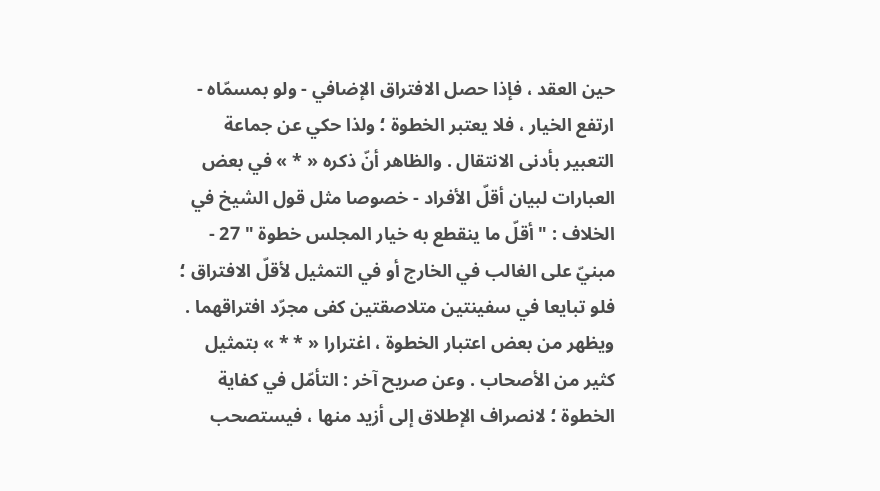حين العقد ، فإذا حصل الافتراق الإضافي - ولو بمسمّاه - ارتفع الخيار ، فلا يعتبر الخطوة ؛ ولذا حكي عن جماعة التعبير بأدنى الانتقال . والظاهر أنّ ذكره « * » في بعض العبارات لبيان أقلّ الأفراد - خصوصا مثل قول الشيخ في الخلاف : " أقلّ ما ينقطع به خيار المجلس خطوة " 27 - مبنيّ على الغالب في الخارج أو في التمثيل لأقلّ الافتراق ؛ فلو تبايعا في سفينتين متلاصقتين كفى مجرّد افتراقهما . ويظهر من بعض اعتبار الخطوة ، اغترارا « * * » بتمثيل كثير من الأصحاب . وعن صريح آخر : التأمّل في كفاية الخطوة ؛ لانصراف الإطلاق إلى أزيد منها ، فيستصحب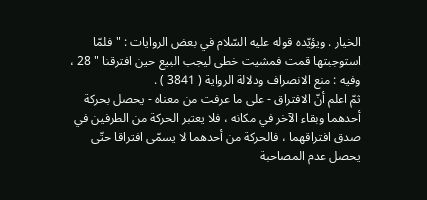الخيار . ويؤيّده قوله عليه السّلام في بعض الروايات : " فلمّا استوجبتها قمت فمشيت خطى ليجب البيع حين افترقنا " 28 ، وفيه : منع الانصراف ودلالة الرواية ( 3841 ) .
ثمّ اعلم أنّ الافتراق - على ما عرفت من معناه - يحصل بحركة أحدهما وبقاء الآخر في مكانه ، فلا يعتبر الحركة من الطرفين في صدق افتراقهما ، فالحركة من أحدهما لا يسمّى افتراقا حتّى يحصل عدم المصاحبة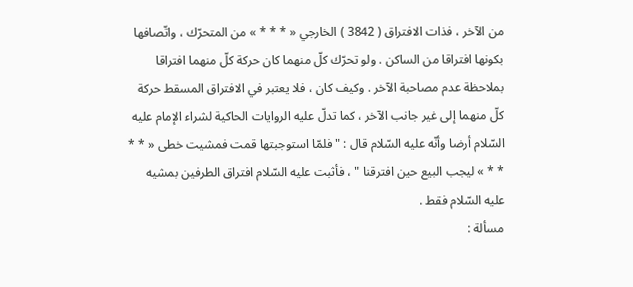من الآخر ، فذات الافتراق ( 3842 ) الخارجي « * * * » من المتحرّك ، واتّصافها بكونها افتراقا من الساكن . ولو تحرّك كلّ منهما كان حركة كلّ منهما افتراقا بملاحظة عدم مصاحبة الآخر . وكيف كان ، فلا يعتبر في الافتراق المسقط حركة كلّ منهما إلى غير جانب الآخر ، كما تدلّ عليه الروايات الحاكية لشراء الإمام عليه السّلام أرضا وأنّه عليه السّلام قال : " فلمّا استوجبتها قمت فمشيت خطى « * * * * » ليجب البيع حين افترقنا " ، فأثبت عليه السّلام افتراق الطرفين بمشيه عليه السّلام فقط .
مسألة :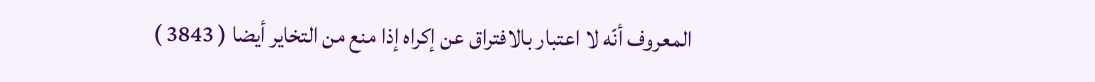المعروف أنّه لا اعتبار بالافتراق عن إكراه إذا منع من التخاير أيضا ( 3843 )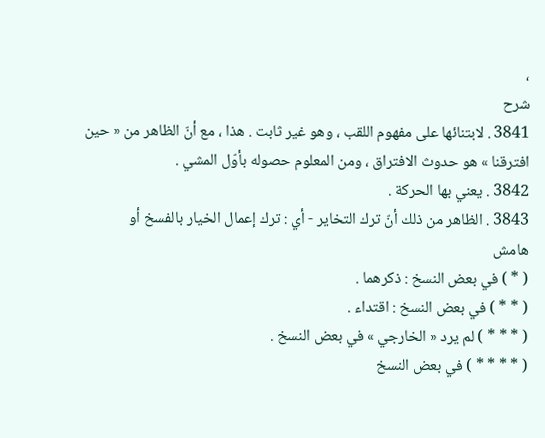،
شرح
3841 . لابتنائها على مفهوم اللقب ، وهو غير ثابت . هذا ، مع أنّ الظاهر من « حين افترقنا » هو حدوث الافتراق ، ومن المعلوم حصوله بأوّل المشي .
3842 . يعني بها الحركة .
3843 . الظاهر من ذلك أنّ ترك التخاير - أي : ترك إعمال الخيار بالفسخ أو
هامش
( * ) في بعض النسخ : ذكرهما .
( * * ) في بعض النسخ : اقتداء .
( * * * ) لم يرد « الخارجي » في بعض النسخ .
( * * * * ) في بعض النسخ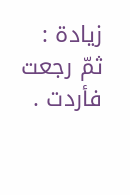زيادة : ثمّ رجعت فأردت .